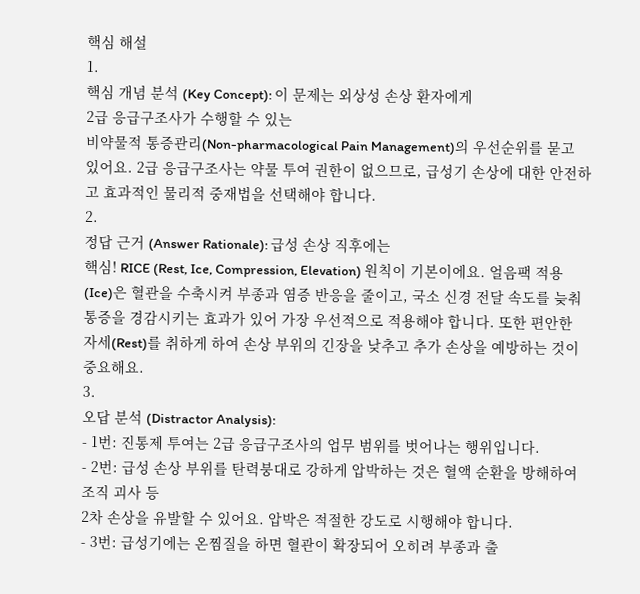핵심 해설
1.
핵심 개념 분석 (Key Concept): 이 문제는 외상성 손상 환자에게
2급 응급구조사가 수행할 수 있는
비약물적 통증관리(Non-pharmacological Pain Management)의 우선순위를 묻고 있어요. 2급 응급구조사는 약물 투여 권한이 없으므로, 급성기 손상에 대한 안전하고 효과적인 물리적 중재법을 선택해야 합니다.
2.
정답 근거 (Answer Rationale): 급성 손상 직후에는
핵심! RICE (Rest, Ice, Compression, Elevation) 원칙이 기본이에요. 얼음팩 적용(Ice)은 혈관을 수축시켜 부종과 염증 반응을 줄이고, 국소 신경 전달 속도를 늦춰 통증을 경감시키는 효과가 있어 가장 우선적으로 적용해야 합니다. 또한 편안한 자세(Rest)를 취하게 하여 손상 부위의 긴장을 낮추고 추가 손상을 예방하는 것이 중요해요.
3.
오답 분석 (Distractor Analysis):
- 1번: 진통제 투여는 2급 응급구조사의 업무 범위를 벗어나는 행위입니다.
- 2번: 급성 손상 부위를 탄력붕대로 강하게 압박하는 것은 혈액 순환을 방해하여 조직 괴사 등
2차 손상을 유발할 수 있어요. 압박은 적절한 강도로 시행해야 합니다.
- 3번: 급성기에는 온찜질을 하면 혈관이 확장되어 오히려 부종과 출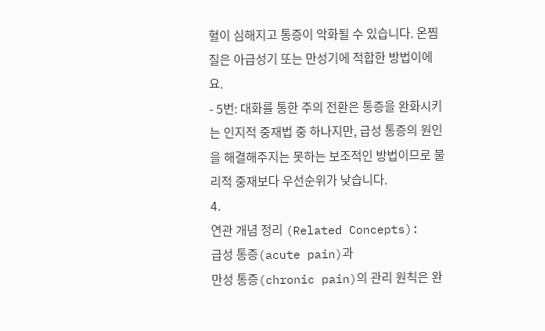혈이 심해지고 통증이 악화될 수 있습니다. 온찜질은 아급성기 또는 만성기에 적합한 방법이에요.
- 5번: 대화를 통한 주의 전환은 통증을 완화시키는 인지적 중재법 중 하나지만, 급성 통증의 원인을 해결해주지는 못하는 보조적인 방법이므로 물리적 중재보다 우선순위가 낮습니다.
4.
연관 개념 정리 (Related Concepts):
급성 통증(acute pain)과
만성 통증(chronic pain)의 관리 원칙은 완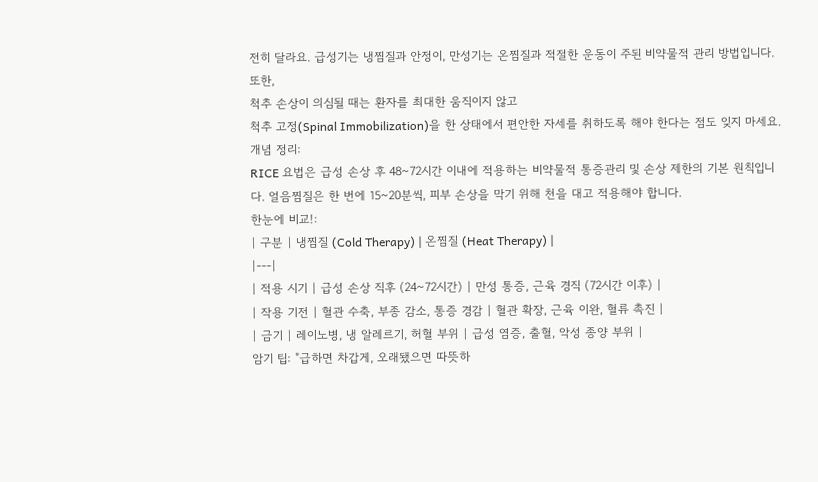전히 달라요. 급성기는 냉찜질과 안정이, 만성기는 온찜질과 적절한 운동이 주된 비약물적 관리 방법입니다. 또한,
척추 손상이 의심될 때는 환자를 최대한 움직이지 않고
척추 고정(Spinal Immobilization)을 한 상태에서 편안한 자세를 취하도록 해야 한다는 점도 잊지 마세요.
개념 정리:
RICE 요법은 급성 손상 후 48~72시간 이내에 적용하는 비약물적 통증관리 및 손상 제한의 기본 원칙입니다. 얼음찜질은 한 번에 15~20분씩, 피부 손상을 막기 위해 천을 대고 적용해야 합니다.
한눈에 비교!:
| 구분 | 냉찜질 (Cold Therapy) | 온찜질 (Heat Therapy) |
|---|
| 적용 시기 | 급성 손상 직후 (24~72시간) | 만성 통증, 근육 경직 (72시간 이후) |
| 작용 기전 | 혈관 수축, 부종 감소, 통증 경감 | 혈관 확장, 근육 이완, 혈류 촉진 |
| 금기 | 레이노병, 냉 알레르기, 허혈 부위 | 급성 염증, 출혈, 악성 종양 부위 |
암기 팁: "급하면 차갑게, 오래됐으면 따뜻하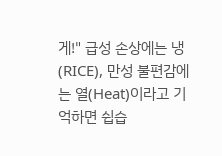게!" 급성 손상에는 냉(RICE), 만성 불편감에는 열(Heat)이라고 기억하면 쉽습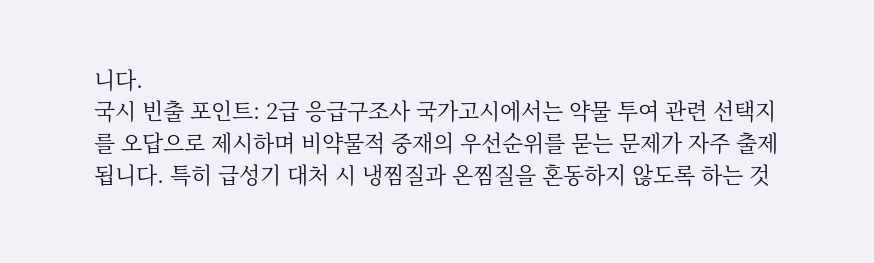니다.
국시 빈출 포인트: 2급 응급구조사 국가고시에서는 약물 투여 관련 선택지를 오답으로 제시하며 비약물적 중재의 우선순위를 묻는 문제가 자주 출제됩니다. 특히 급성기 대처 시 냉찜질과 온찜질을 혼동하지 않도록 하는 것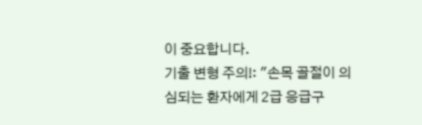이 중요합니다.
기출 변형 주의!: "손목 골절이 의심되는 환자에게 2급 응급구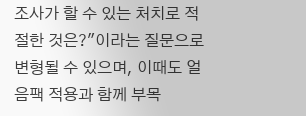조사가 할 수 있는 처치로 적절한 것은?"이라는 질문으로 변형될 수 있으며, 이때도 얼음팩 적용과 함께 부목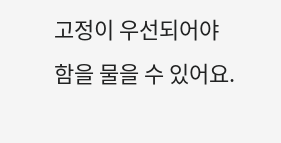고정이 우선되어야 함을 물을 수 있어요.